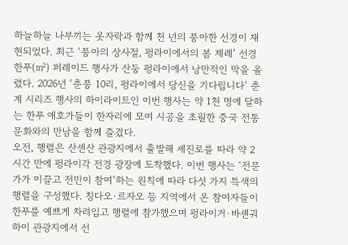하늘하늘 나부끼는 옷자락과 함께 천 년의 풍아한 선경이 재현되었다. 최근 ‘풍아의 상사절, 펑라이에서의 봄 제례’ 선경 한푸(㎡) 퍼레이드 행사가 산둥 펑라이에서 낭만적인 막을 올렸다. 2026년 ‘춘풍 10리, 펑라이에서 당신을 기다립니다’ 춘계 시리즈 행사의 하이라이트인 이번 행사는 약 1천 명에 달하는 한푸 애호가들이 한자리에 모여 시공을 초월한 중국 전통문화와의 만남을 함께 즐겼다.
오전, 행렬은 산센산 관광지에서 출발해 셰진로를 따라 약 2시간 만에 펑라이각 전경 광장에 도착했다. 이번 행사는 ‘전문가가 이끌고 전민이 참여’하는 원칙에 따라 다섯 가지 특색의 행렬을 구성했다. 칭다오·르자오 등 지역에서 온 참여자들이 한푸를 예쁘게 차려입고 행렬에 참가했으며 펑라이거·바셴궈하이 관광지에서 선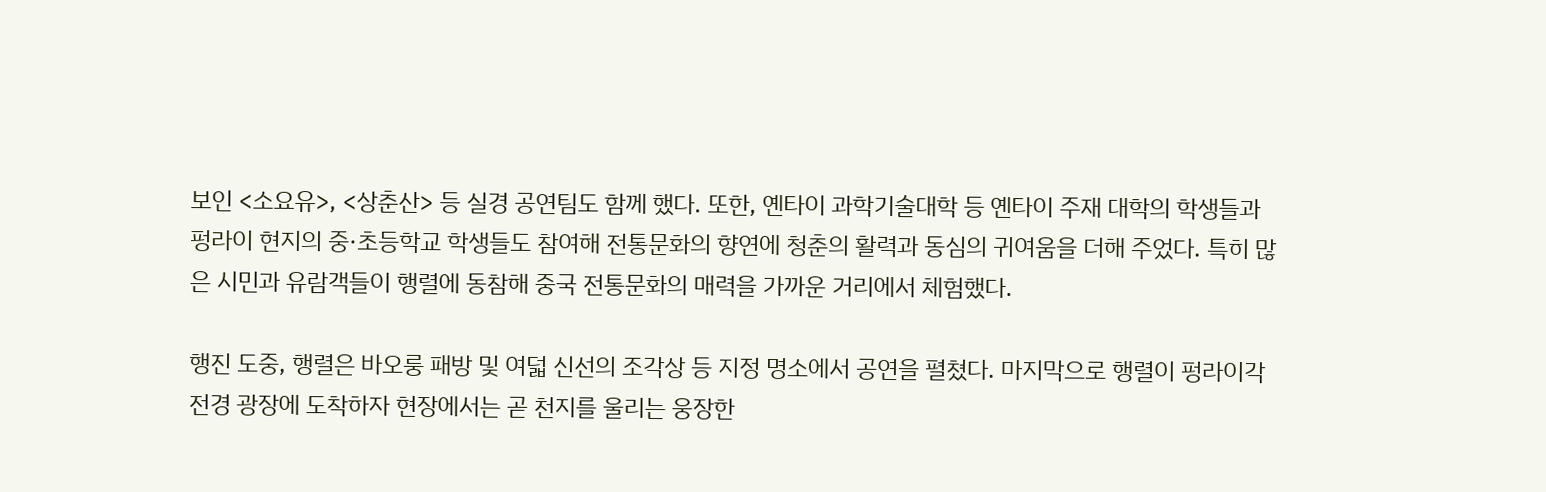보인 <소요유>, <상춘산> 등 실경 공연팀도 함께 했다. 또한, 옌타이 과학기술대학 등 옌타이 주재 대학의 학생들과 펑라이 현지의 중·초등학교 학생들도 참여해 전통문화의 향연에 청춘의 활력과 동심의 귀여움을 더해 주었다. 특히 많은 시민과 유람객들이 행렬에 동참해 중국 전통문화의 매력을 가까운 거리에서 체험했다.

행진 도중, 행렬은 바오룽 패방 및 여덟 신선의 조각상 등 지정 명소에서 공연을 펼쳤다. 마지막으로 행렬이 펑라이각 전경 광장에 도착하자 현장에서는 곧 천지를 울리는 웅장한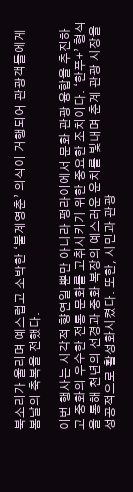북소리가 울리며 예스럽고 소박한 ‘불계영춘’ 의식이 거행되어 관광객들에게 봄날의 축복을 전했다.

이번 행사는 시각적 향연일 뿐만 아니라 펑라이에서 문화 관광 융합을 추진하고 중화의 우수한 전통 문화를 고취시키기 위한 중요한 조치이다. ‘한푸+’ 형식을 통해 천년의 선경과 중화 복장의 예스러운 운치를 빛내며 춘계 관광 시장을 성공적으로 활성화시켰다. 또한, 시민과 관광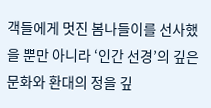객들에게 멋진 봄나들이를 선사했을 뿐만 아니라 ‘인간 선경’의 깊은 문화와 환대의 정을 깊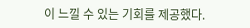이 느낄 수 있는 기회를 제공했다.